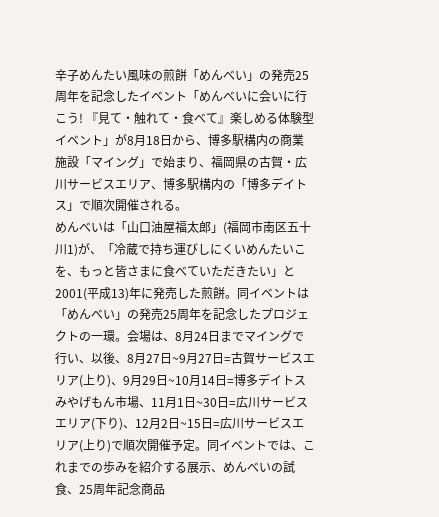辛子めんたい風味の煎餅「めんべい」の発売25周年を記念したイベント「めんべいに会いに行こう! 『見て・触れて・食べて』楽しめる体験型イベント」が8月18日から、博多駅構内の商業施設「マイング」で始まり、福岡県の古賀・広川サービスエリア、博多駅構内の「博多デイトス」で順次開催される。
めんべいは「山口油屋福太郎」(福岡市南区五十川1)が、「冷蔵で持ち運びしにくいめんたいこを、もっと皆さまに食べていただきたい」と2001(平成13)年に発売した煎餅。同イベントは「めんべい」の発売25周年を記念したプロジェクトの一環。会場は、8月24日までマイングで行い、以後、8月27日~9月27日=古賀サービスエリア(上り)、9月29日~10月14日=博多デイトスみやげもん市場、11月1日~30日=広川サービスエリア(下り)、12月2日~15日=広川サービスエリア(上り)で順次開催予定。同イベントでは、これまでの歩みを紹介する展示、めんべいの試食、25周年記念商品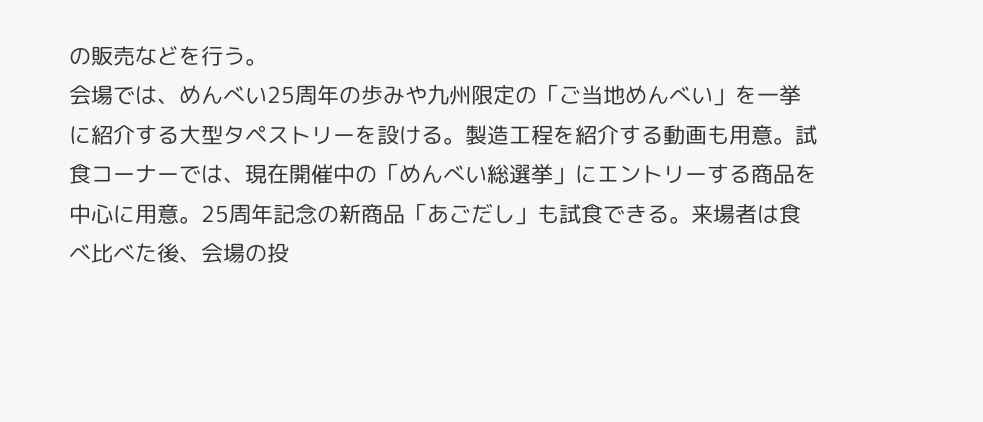の販売などを行う。
会場では、めんべい25周年の歩みや九州限定の「ご当地めんべい」を一挙に紹介する大型タペストリーを設ける。製造工程を紹介する動画も用意。試食コーナーでは、現在開催中の「めんべい総選挙」にエントリーする商品を中心に用意。25周年記念の新商品「あごだし」も試食できる。来場者は食べ比べた後、会場の投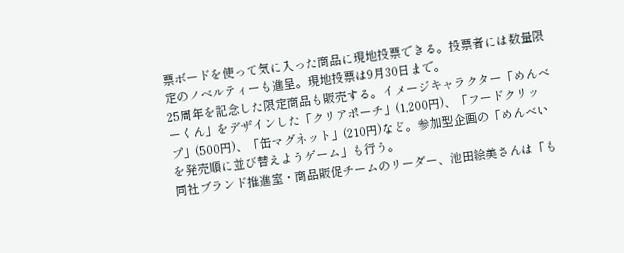票ボードを使って気に入った商品に現地投票できる。投票者には数量限定のノベルティーも進呈。現地投票は9月30日まで。
25周年を記念した限定商品も販売する。イメージキャラクター「めんべーくん」をデザインした「クリアポーチ」(1,200円)、「フードクリップ」(500円)、「缶マグネット」(210円)など。参加型企画の「めんべいを発売順に並び替えようゲーム」も行う。
同社ブランド推進室・商品販促チームのリーダー、池田絵美さんは「も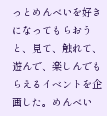っとめんべいを好きになってもらおうと、見て、触れて、遊んで、楽しんでもらえるイベントを企画した。めんべい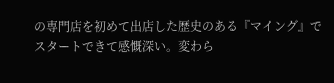の専門店を初めて出店した歴史のある『マイング』でスタートできて感慨深い。変わら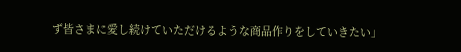ず皆さまに愛し続けていただけるような商品作りをしていきたい」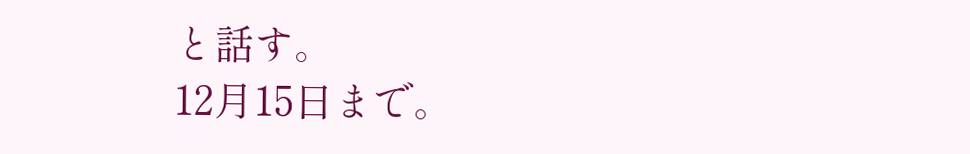と話す。
12月15日まで。